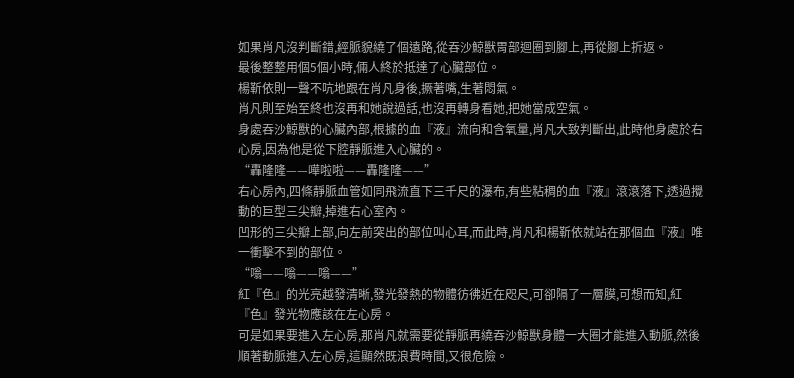如果肖凡沒判斷錯,經脈貌繞了個遠路,從吞沙鯨獸胃部迴圈到腳上,再從腳上折返。
最後整整用個5個小時,倆人終於抵達了心臟部位。
楊靳依則一聲不吭地跟在肖凡身後,撅著嘴,生著悶氣。
肖凡則至始至終也沒再和她說過話,也沒再轉身看她,把她當成空氣。
身處吞沙鯨獸的心臟內部,根據的血『液』流向和含氧量,肖凡大致判斷出,此時他身處於右心房,因為他是從下腔靜脈進入心臟的。
“轟隆隆——嘩啦啦——轟隆隆——”
右心房內,四條靜脈血管如同飛流直下三千尺的瀑布,有些粘稠的血『液』滾滾落下,透過攪動的巨型三尖瓣,掉進右心室內。
凹形的三尖瓣上部,向左前突出的部位叫心耳,而此時,肖凡和楊靳依就站在那個血『液』唯一衝擊不到的部位。
“嗡——嗡——嗡——”
紅『色』的光亮越發清晰,發光發熱的物體彷彿近在咫尺,可卻隔了一層膜,可想而知,紅『色』發光物應該在左心房。
可是如果要進入左心房,那肖凡就需要從靜脈再繞吞沙鯨獸身體一大圈才能進入動脈,然後順著動脈進入左心房,這顯然既浪費時間,又很危險。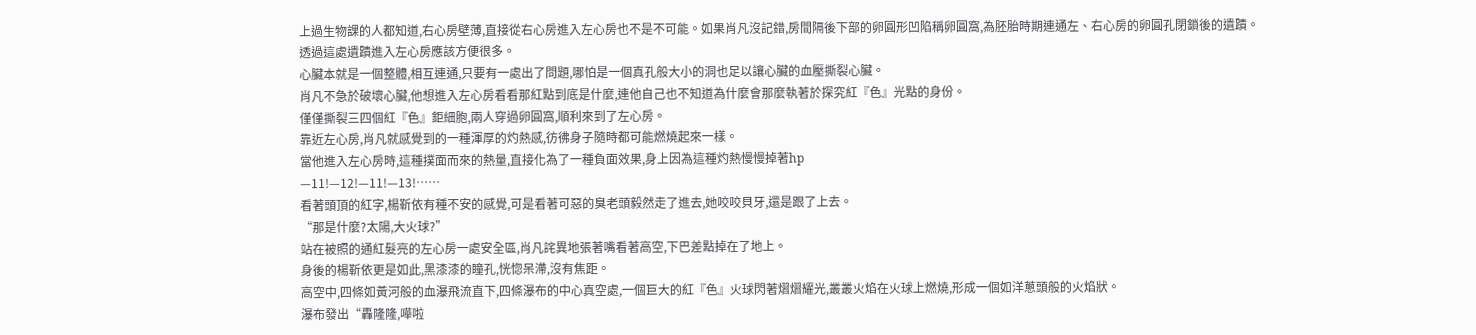上過生物課的人都知道,右心房壁薄,直接從右心房進入左心房也不是不可能。如果肖凡沒記錯,房間隔後下部的卵圓形凹陷稱卵圓窩,為胚胎時期連通左、右心房的卵圓孔閉鎖後的遺蹟。
透過這處遺蹟進入左心房應該方便很多。
心臟本就是一個整體,相互連通,只要有一處出了問題,哪怕是一個真孔般大小的洞也足以讓心臟的血壓撕裂心臟。
肖凡不急於破壞心臟,他想進入左心房看看那紅點到底是什麼,連他自己也不知道為什麼會那麼執著於探究紅『色』光點的身份。
僅僅撕裂三四個紅『色』鉅細胞,兩人穿過卵圓窩,順利來到了左心房。
靠近左心房,肖凡就感覺到的一種渾厚的灼熱感,彷彿身子隨時都可能燃燒起來一樣。
當他進入左心房時,這種撲面而來的熱量,直接化為了一種負面效果,身上因為這種灼熱慢慢掉著hp
—11!—12!—11!—13!……
看著頭頂的紅字,楊靳依有種不安的感覺,可是看著可惡的臭老頭毅然走了進去,她咬咬貝牙,還是跟了上去。
“那是什麼?太陽,大火球?”
站在被照的通紅髮亮的左心房一處安全區,肖凡詫異地張著嘴看著高空,下巴差點掉在了地上。
身後的楊靳依更是如此,黑漆漆的瞳孔,恍惚呆滯,沒有焦距。
高空中,四條如黃河般的血瀑飛流直下,四條瀑布的中心真空處,一個巨大的紅『色』火球閃著熠熠耀光,叢叢火焰在火球上燃燒,形成一個如洋蔥頭般的火焰狀。
瀑布發出“轟隆隆,嘩啦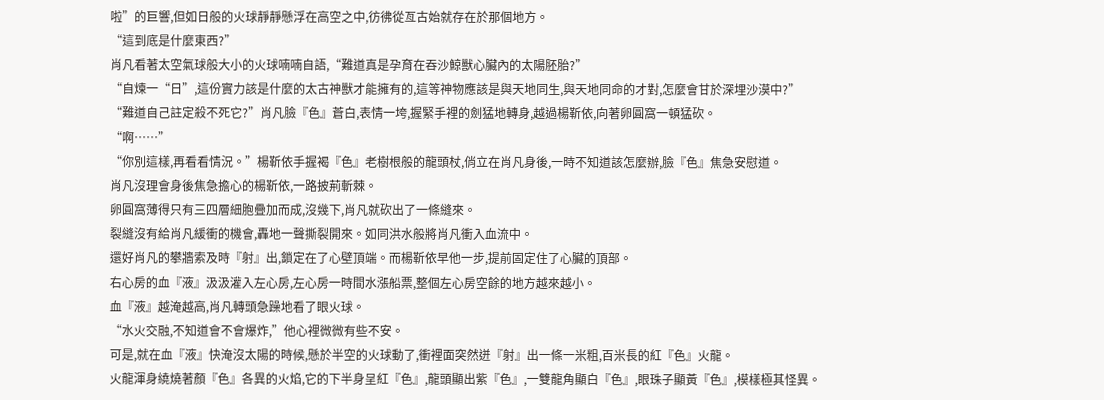啦”的巨響,但如日般的火球靜靜懸浮在高空之中,彷彿從亙古始就存在於那個地方。
“這到底是什麼東西?”
肖凡看著太空氣球般大小的火球喃喃自語,“難道真是孕育在吞沙鯨獸心臟內的太陽胚胎?”
“自煉一“日”,這份實力該是什麼的太古神獸才能擁有的,這等神物應該是與天地同生,與天地同命的才對,怎麼會甘於深埋沙漠中?”
“難道自己註定殺不死它?”肖凡臉『色』蒼白,表情一垮,握緊手裡的劍猛地轉身,越過楊靳依,向著卵圓窩一頓猛砍。
“啊……”
“你別這樣,再看看情況。”楊靳依手握褐『色』老樹根般的龍頭杖,俏立在肖凡身後,一時不知道該怎麼辦,臉『色』焦急安慰道。
肖凡沒理會身後焦急擔心的楊靳依,一路披荊斬棘。
卵圓窩薄得只有三四層細胞疊加而成,沒幾下,肖凡就砍出了一條縫來。
裂縫沒有給肖凡緩衝的機會,轟地一聲撕裂開來。如同洪水般將肖凡衝入血流中。
還好肖凡的攀牆索及時『射』出,鎖定在了心壁頂端。而楊靳依早他一步,提前固定住了心臟的頂部。
右心房的血『液』汲汲灌入左心房,左心房一時間水漲船票,整個左心房空餘的地方越來越小。
血『液』越淹越高,肖凡轉頭急躁地看了眼火球。
“水火交融,不知道會不會爆炸,”他心裡微微有些不安。
可是,就在血『液』快淹沒太陽的時候,懸於半空的火球動了,衝裡面突然迸『射』出一條一米粗,百米長的紅『色』火龍。
火龍渾身繞燒著顏『色』各異的火焰,它的下半身呈紅『色』,龍頭顯出紫『色』,一雙龍角顯白『色』,眼珠子顯黃『色』,模樣極其怪異。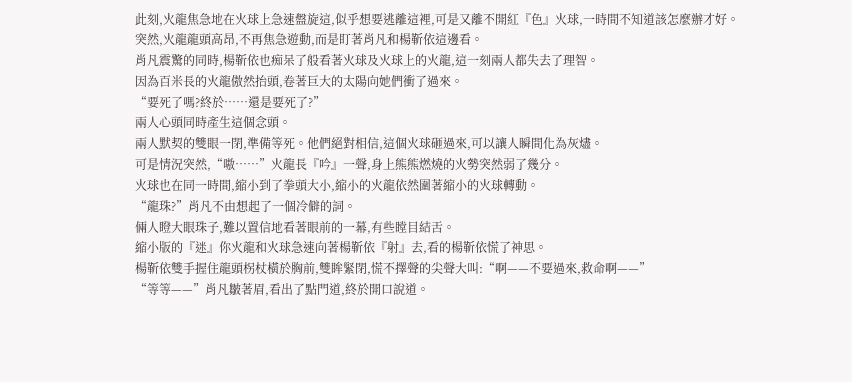此刻,火龍焦急地在火球上急速盤旋這,似乎想要逃離這裡,可是又離不開紅『色』火球,一時間不知道該怎麼辦才好。
突然,火龍龍頭高昂,不再焦急遊動,而是盯著肖凡和楊靳依這邊看。
肖凡震驚的同時,楊靳依也痴呆了般看著火球及火球上的火龍,這一刻兩人都失去了理智。
因為百米長的火龍傲然抬頭,卷著巨大的太陽向她們衝了過來。
“要死了嗎?終於……還是要死了?”
兩人心頭同時產生這個念頭。
兩人默契的雙眼一閉,準備等死。他們絕對相信,這個火球砸過來,可以讓人瞬間化為灰燼。
可是情況突然,“嗷……”火龍長『吟』一聲,身上熊熊燃燒的火勢突然弱了幾分。
火球也在同一時間,縮小到了拳頭大小,縮小的火龍依然圍著縮小的火球轉動。
“龍珠?”肖凡不由想起了一個冷僻的詞。
倆人瞪大眼珠子,難以置信地看著眼前的一幕,有些瞠目結舌。
縮小版的『迷』你火龍和火球急速向著楊靳依『射』去,看的楊靳依慌了神思。
楊靳依雙手握住龍頭柺杖橫於胸前,雙眸緊閉,慌不擇聲的尖聲大叫:“啊——不要過來,救命啊——”
“等等——”肖凡皺著眉,看出了點門道,終於開口說道。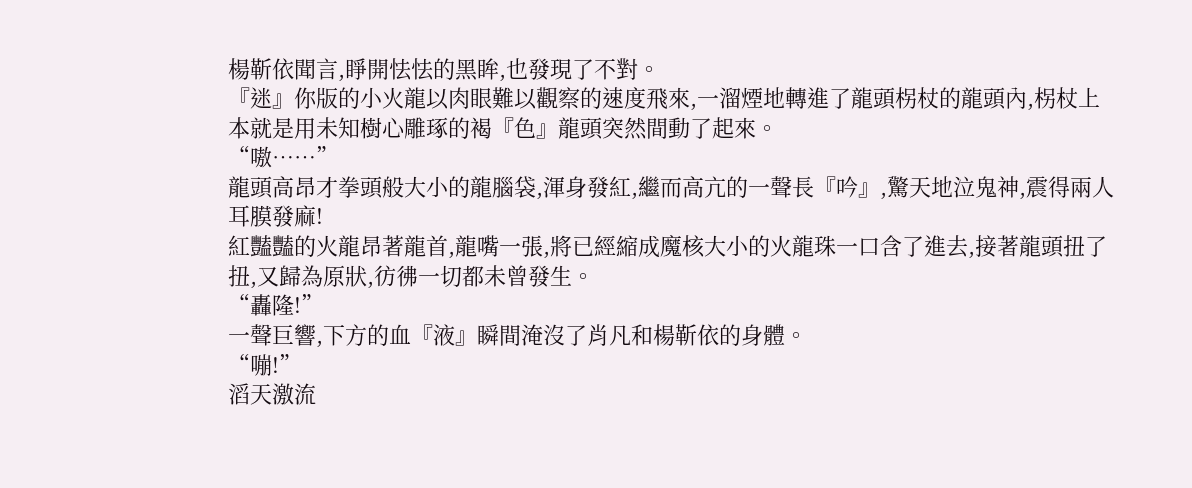楊靳依聞言,睜開怯怯的黑眸,也發現了不對。
『迷』你版的小火龍以肉眼難以觀察的速度飛來,一溜煙地轉進了龍頭柺杖的龍頭內,柺杖上本就是用未知樹心雕琢的褐『色』龍頭突然間動了起來。
“嗷……”
龍頭高昂才拳頭般大小的龍腦袋,渾身發紅,繼而高亢的一聲長『吟』,驚天地泣鬼神,震得兩人耳膜發麻!
紅豔豔的火龍昂著龍首,龍嘴一張,將已經縮成魔核大小的火龍珠一口含了進去,接著龍頭扭了扭,又歸為原狀,彷彿一切都未曾發生。
“轟隆!”
一聲巨響,下方的血『液』瞬間淹沒了肖凡和楊靳依的身體。
“嘣!”
滔天激流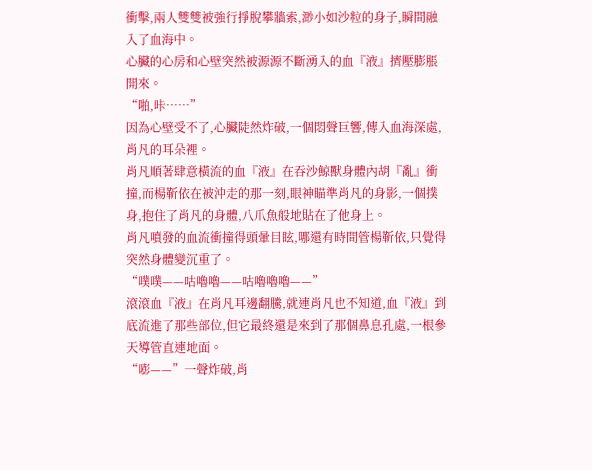衝擊,兩人雙雙被強行掙脫攀牆索,渺小如沙粒的身子,瞬間融入了血海中。
心臟的心房和心壁突然被源源不斷湧入的血『液』擠壓膨脹開來。
“啪,咔……”
因為心壁受不了,心臟陡然炸破,一個悶聲巨響,傳入血海深處,肖凡的耳朵裡。
肖凡順著肆意橫流的血『液』在吞沙鯨獸身體內胡『亂』衝撞,而楊靳依在被沖走的那一刻,眼神瞄準肖凡的身影,一個撲身,抱住了肖凡的身體,八爪魚般地貼在了他身上。
肖凡噴發的血流衝撞得頭暈目眩,哪還有時間管楊靳依,只覺得突然身體變沉重了。
“噗噗——咕嚕嚕——咕嚕嚕嚕——”
滾滾血『液』在肖凡耳邊翻騰,就連肖凡也不知道,血『液』到底流進了那些部位,但它最終還是來到了那個鼻息孔處,一根參天導管直連地面。
“嘭——”一聲炸破,肖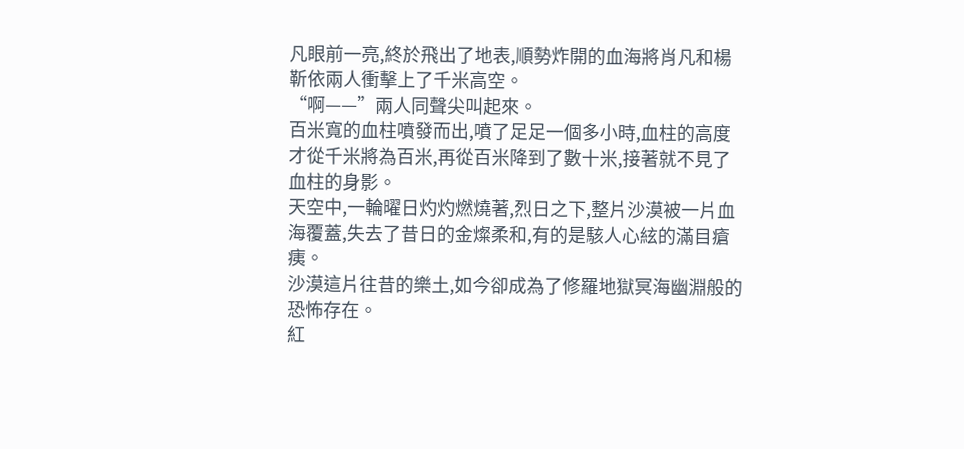凡眼前一亮,終於飛出了地表,順勢炸開的血海將肖凡和楊靳依兩人衝擊上了千米高空。
“啊——”兩人同聲尖叫起來。
百米寬的血柱噴發而出,噴了足足一個多小時,血柱的高度才從千米將為百米,再從百米降到了數十米,接著就不見了血柱的身影。
天空中,一輪曜日灼灼燃燒著,烈日之下,整片沙漠被一片血海覆蓋,失去了昔日的金燦柔和,有的是駭人心絃的滿目瘡痍。
沙漠這片往昔的樂土,如今卻成為了修羅地獄冥海幽淵般的恐怖存在。
紅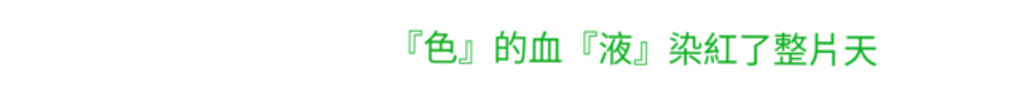『色』的血『液』染紅了整片天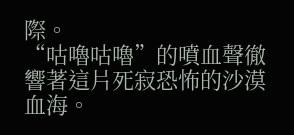際。
“咕嚕咕嚕”的噴血聲徹響著這片死寂恐怖的沙漠血海。